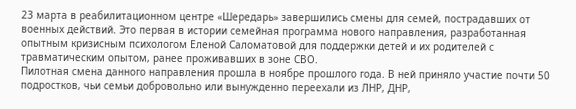23 марта в реабилитационном центре «Шередарь» завершились смены для семей, пострадавших от военных действий. Это первая в истории семейная программа нового направления, разработанная опытным кризисным психологом Еленой Саломатовой для поддержки детей и их родителей с травматическим опытом, ранее проживавших в зоне СВО.
Пилотная смена данного направления прошла в ноябре прошлого года. В ней приняло участие почти 50 подростков, чьи семьи добровольно или вынужденно переехали из ЛНР, ДНР,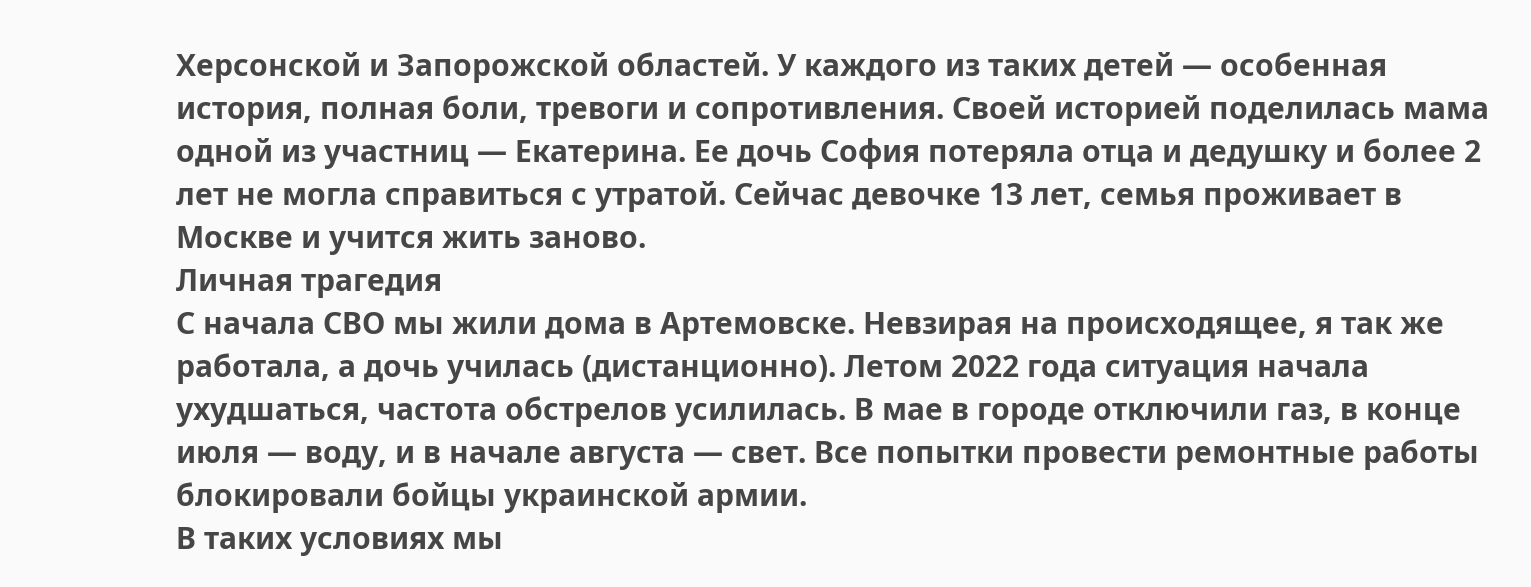Херсонской и Запорожской областей. У каждого из таких детей — особенная история, полная боли, тревоги и сопротивления. Своей историей поделилась мама одной из участниц — Екатерина. Ее дочь София потеряла отца и дедушку и более 2 лет не могла справиться с утратой. Сейчас девочке 13 лет, семья проживает в Москве и учится жить заново.
Личная трагедия
С начала СВО мы жили дома в Артемовске. Невзирая на происходящее, я так же работала, а дочь училась (дистанционно). Летом 2022 года ситуация начала ухудшаться, частота обстрелов усилилась. В мае в городе отключили газ, в конце июля — воду, и в начале августа — свет. Все попытки провести ремонтные работы блокировали бойцы украинской армии.
В таких условиях мы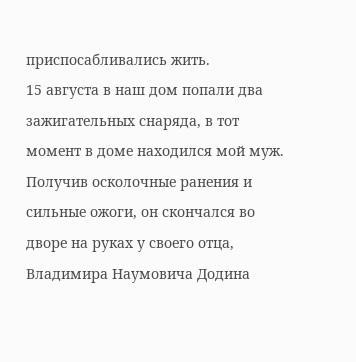приспосабливались жить.
15 августа в наш дом попали два зажигательных снаряда, в тот момент в доме находился мой муж. Получив осколочные ранения и сильные ожоги, он скончался во дворе на руках у своего отца, Владимира Наумовича Додина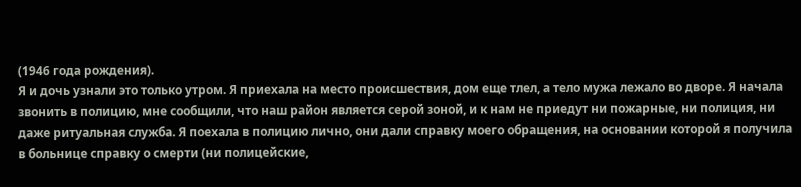(1946 года рождения).
Я и дочь узнали это только утром. Я приехала на место происшествия, дом еще тлел, а тело мужа лежало во дворе. Я начала звонить в полицию, мне сообщили, что наш район является серой зоной, и к нам не приедут ни пожарные, ни полиция, ни даже ритуальная служба. Я поехала в полицию лично, они дали справку моего обращения, на основании которой я получила в больнице справку о смерти (ни полицейские,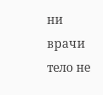ни врачи тело не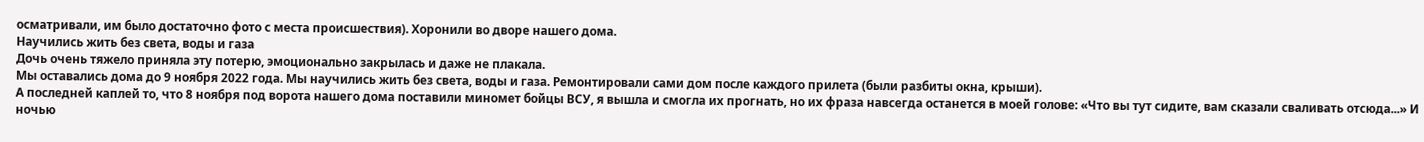осматривали, им было достаточно фото с места происшествия). Хоронили во дворе нашего дома.
Научились жить без света, воды и газа
Дочь очень тяжело приняла эту потерю, эмоционально закрылась и даже не плакала.
Мы оставались дома до 9 ноября 2022 года. Мы научились жить без света, воды и газа. Ремонтировали сами дом после каждого прилета (были разбиты окна, крыши).
А последней каплей то, что 8 ноября под ворота нашего дома поставили миномет бойцы ВСУ, я вышла и смогла их прогнать, но их фраза навсегда останется в моей голове: «Что вы тут сидите, вам сказали сваливать отсюда...» И ночью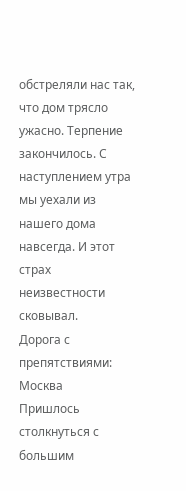обстреляли нас так, что дом трясло ужасно. Терпение закончилось. С наступлением утра мы уехали из нашего дома навсегда. И этот страх неизвестности сковывал.
Дорога с препятствиями: Москва
Пришлось столкнуться с большим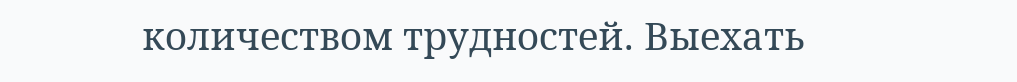количеством трудностей. Выехать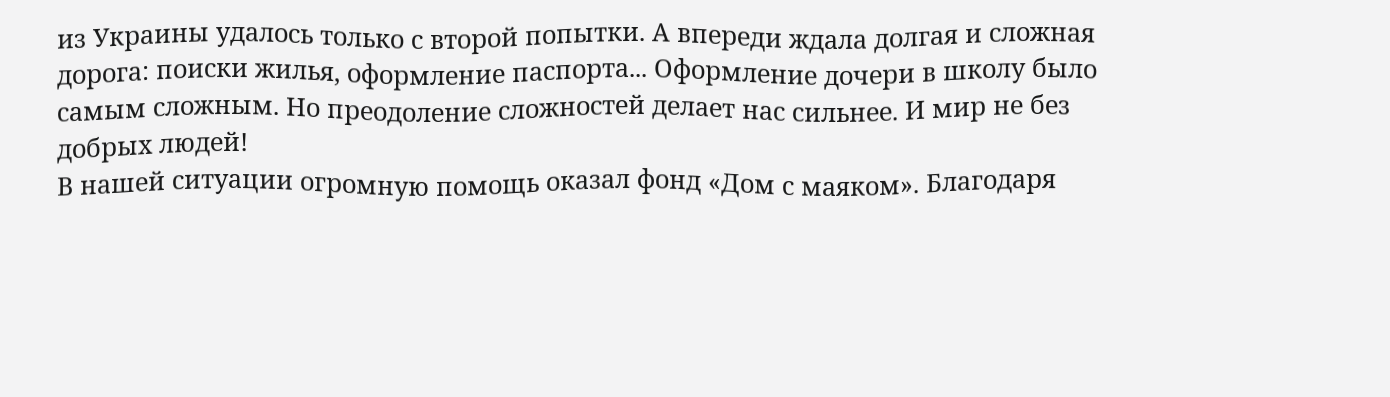из Украины удалось только с второй попытки. А впереди ждала долгая и сложная дорога: поиски жилья, оформление паспорта... Оформление дочери в школу было самым сложным. Но преодоление сложностей делает нас сильнее. И мир не без добрых людей!
В нашей ситуации огромную помощь оказал фонд «Дом с маяком». Благодаря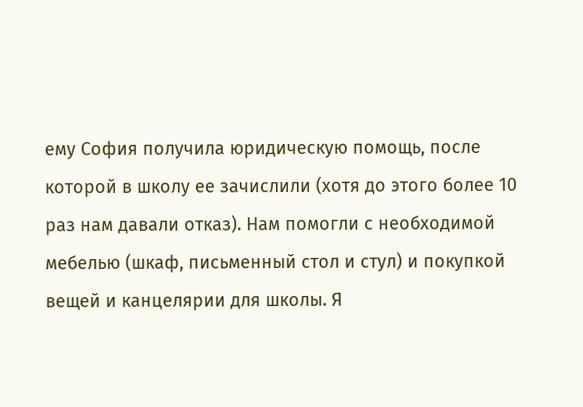ему София получила юридическую помощь, после которой в школу ее зачислили (хотя до этого более 10 раз нам давали отказ). Нам помогли с необходимой мебелью (шкаф, письменный стол и стул) и покупкой вещей и канцелярии для школы. Я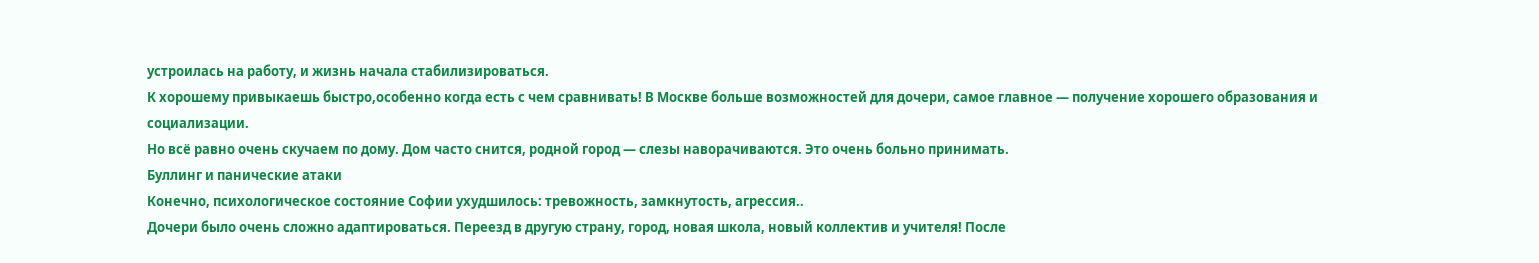устроилась на работу, и жизнь начала стабилизироваться.
К хорошему привыкаешь быстро,особенно когда есть с чем сравнивать! В Москве больше возможностей для дочери, самое главное — получение хорошего образования и социализации.
Но всё равно очень скучаем по дому. Дом часто снится, родной город — слезы наворачиваются. Это очень больно принимать.
Буллинг и панические атаки
Конечно, психологическое состояние Софии ухудшилось: тревожность, замкнутость, агрессия..
Дочери было очень сложно адаптироваться. Переезд в другую страну, город, новая школа, новый коллектив и учителя! После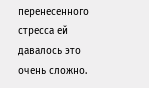перенесенного стресса ей давалось это очень сложно.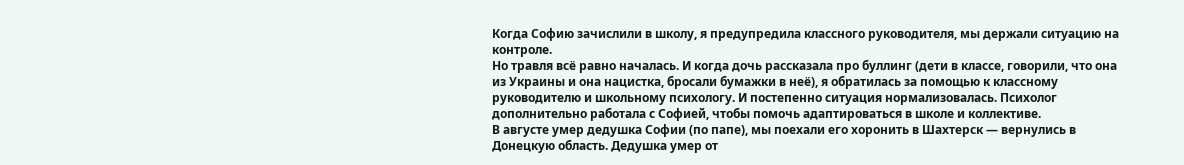Когда Софию зачислили в школу, я предупредила классного руководителя, мы держали ситуацию на контроле.
Но травля всё равно началась. И когда дочь рассказала про буллинг (дети в классе, говорили, что она из Украины и она нацистка, бросали бумажки в неё), я обратилась за помощью к классному руководителю и школьному психологу. И постепенно ситуация нормализовалась. Психолог дополнительно работала с Софией, чтобы помочь адаптироваться в школе и коллективе.
В августе умер дедушка Софии (по папе), мы поехали его хоронить в Шахтерск — вернулись в Донецкую область. Дедушка умер от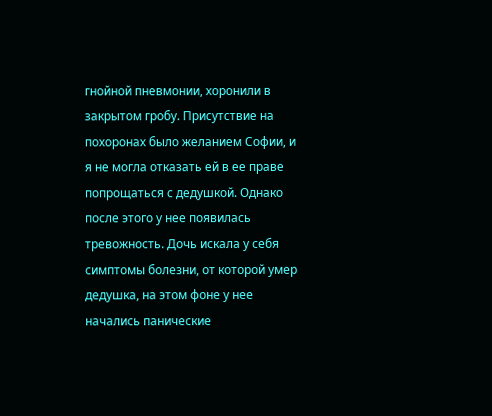гнойной пневмонии, хоронили в закрытом гробу. Присутствие на похоронах было желанием Софии, и я не могла отказать ей в ее праве попрощаться с дедушкой. Однако после этого у нее появилась тревожность. Дочь искала у себя симптомы болезни, от которой умер дедушка, на этом фоне у нее начались панические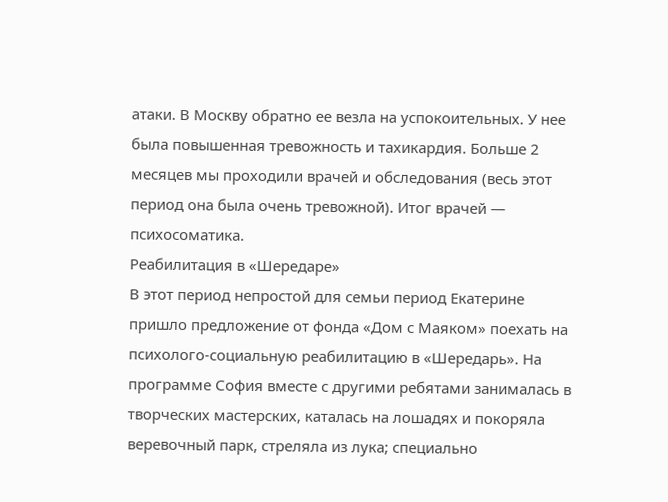атаки. В Москву обратно ее везла на успокоительных. У нее была повышенная тревожность и тахикардия. Больше 2 месяцев мы проходили врачей и обследования (весь этот период она была очень тревожной). Итог врачей — психосоматика.
Реабилитация в «Шередаре»
В этот период непростой для семьи период Екатерине пришло предложение от фонда «Дом с Маяком» поехать на психолого-социальную реабилитацию в «Шередарь». На программе София вместе с другими ребятами занималась в творческих мастерских, каталась на лошадях и покоряла веревочный парк, стреляла из лука; специально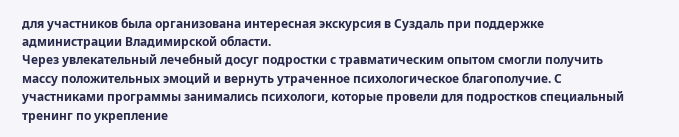для участников была организована интересная экскурсия в Суздаль при поддержке администрации Владимирской области.
Через увлекательный лечебный досуг подростки с травматическим опытом смогли получить массу положительных эмоций и вернуть утраченное психологическое благополучие. С участниками программы занимались психологи, которые провели для подростков специальный тренинг по укрепление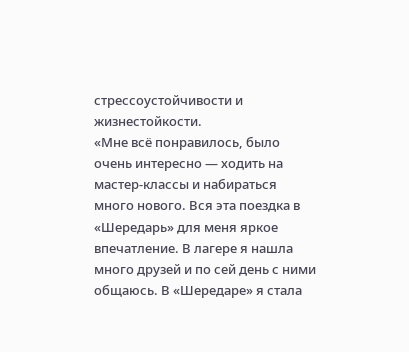стрессоустойчивости и жизнестойкости.
«Мне всё понравилось, было очень интересно — ходить на мастер-классы и набираться много нового. Вся эта поездка в «Шередарь» для меня яркое впечатление. В лагере я нашла много друзей и по сей день с ними общаюсь. В «Шередаре» я стала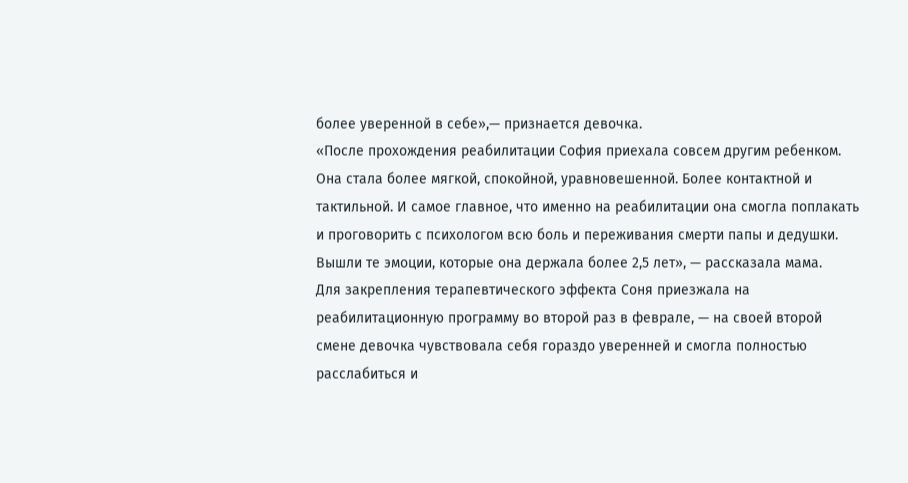более уверенной в себе»,— признается девочка.
«После прохождения реабилитации София приехала совсем другим ребенком. Она стала более мягкой, спокойной, уравновешенной. Более контактной и тактильной. И самое главное, что именно на реабилитации она смогла поплакать и проговорить с психологом всю боль и переживания смерти папы и дедушки. Вышли те эмоции, которые она держала более 2,5 лет», — рассказала мама.
Для закрепления терапевтического эффекта Соня приезжала на реабилитационную программу во второй раз в феврале, — на своей второй смене девочка чувствовала себя гораздо уверенней и смогла полностью расслабиться и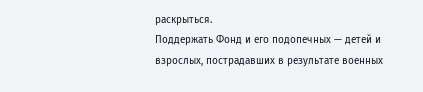раскрыться.
Поддержать Фонд и его подопечных — детей и взрослых, пострадавших в результате военных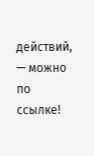действий, — можно по ссылке!